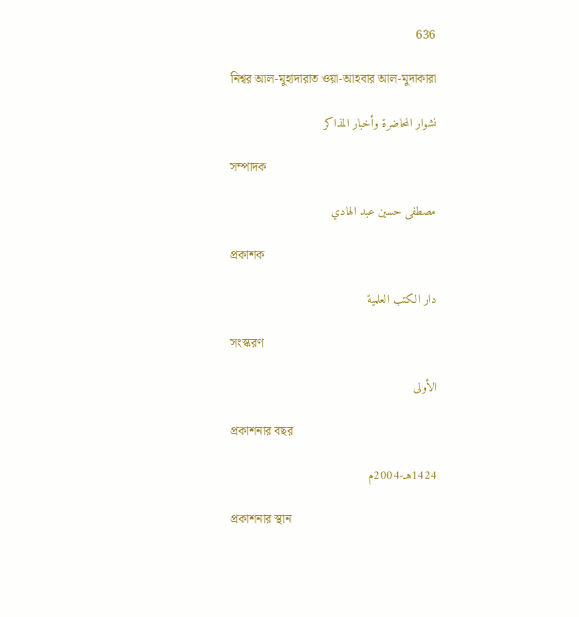636

নিশ্বর আল-মুহাদারাত ওয়া-আহবার আল-মুদাকারা

نشوار المحاضرة وأخبار المذاكر

সম্পাদক

مصطفى حسين عبد الهادي

প্রকাশক

دار الكتب العلمية

সংস্করণ

الأولى

প্রকাশনার বছর

1424هـ-2004م

প্রকাশনার স্থান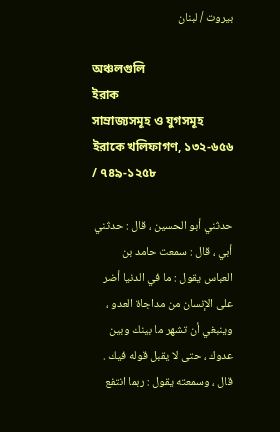بيروت / لبنان

অঞ্চলগুলি
ইরাক
সাম্রাজ্যসমূহ ও যুগসমূহ
ইরাকে খলিফাগণ, ১৩২-৬৫৬ / ৭৪৯-১২৫৮

حدثني أبو الحسين ، قال : حدثني أبي ، قال : سمعت حامد بن العباس يقول : ما في الدنيا أضر على الإنسان من مداجاة العدو ، وينبغي أن تشهر ما بينك وبين عدوك ، حتى لا يقبل قوله فيك . قال ، وسمعته يقول : ربما انتفع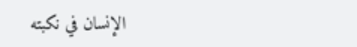الإنسان في نكبته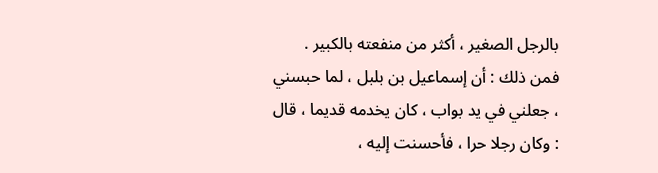بالرجل الصغير ، أكثر من منفعته بالكبير . فمن ذلك : أن إسماعيل بن بلبل ، لما حبسني ، جعلني في يد بواب ، كان يخدمه قديما ، قال : وكان رجلا حرا ، فأحسنت إليه ،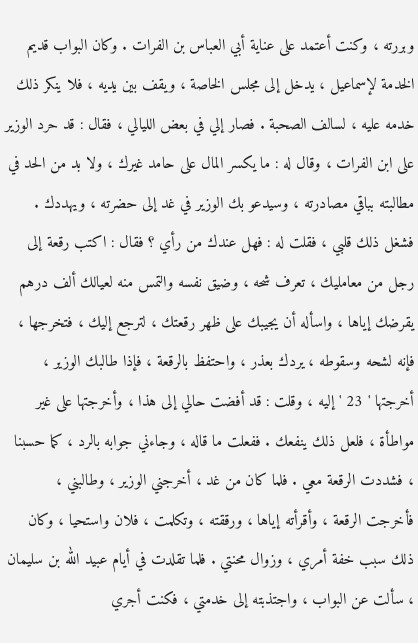وبررته ، وكنت أعتمد على عناية أبي العباس بن الفرات . وكان البواب قديم الخدمة لإسماعيل ، يدخل إلى مجلس الخاصة ، ويقف بين يديه ، فلا ينكر ذلك خدمه عليه ، لسالف الصحبة . فصار إلي في بعض الليالي ، فقال : قد حرد الوزير على ابن الفرات ، وقال له : ما يكسر المال على حامد غيرك ، ولا بد من الحد في مطالبته بباقي مصادرته ، وسيدعو بك الوزير في غد إلى حضرته ، ويهددك . فشغل ذلك قلبي ، فقلت له : فهل عندك من رأي ؟ فقال : اكتب رقعة إلى رجل من معامليك ، تعرف شحه ، وضيق نفسه والتمس منه لعيالك ألف درهم يقرضك إياها ، واسأله أن يجيبك على ظهر رقعتك ، لترجع إليك ، فتخرجها ، فإنه لشحه وسقوطه ، يردك بعذر ، واحتفظ بالرقعة ، فإذا طالبك الوزير ، أخرجتها ' 23 ' إليه ، وقلت : قد أفضت حالي إلى هذا ، وأخرجتها على غير مواطأة ، فلعل ذلك ينفعك . ففعلت ما قاله ، وجاءني جوابه بالرد ، كما حسبنا ، فشددت الرقعة معي . فلما كان من غد ، أخرجني الوزير ، وطالبني ، فأخرجت الرقعة ، وأقرأته إياها ، ورققته ، وتكلمت ، فلان واستحيا ، وكان ذلك سبب خفة أمري ، وزوال محنتي . فلما تقلدت في أيام عبيد الله بن سليمان ، سألت عن البواب ، واجتذبته إلى خدمتي ، فكنت أجري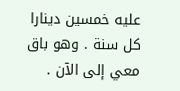عليه خمسين دينارا كل سنة . وهو باق معي إلى الآن .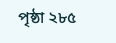পৃষ্ঠা ২৮৫